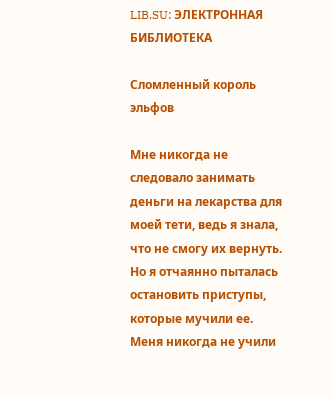LIB.SU: ЭЛЕКТРОННАЯ БИБЛИОТЕКА

Сломленный король эльфов

Мне никогда не следовало занимать деньги на лекарства для моей тети, ведь я знала, что не смогу их вернуть. Но я отчаянно пыталась остановить приступы, которые мучили ее. Меня никогда не учили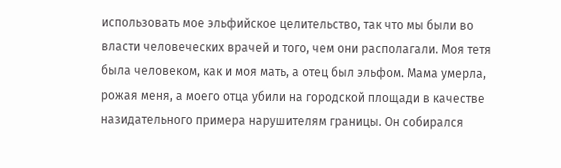использовать мое эльфийское целительство, так что мы были во власти человеческих врачей и того, чем они располагали. Моя тетя была человеком, как и моя мать, а отец был эльфом. Мама умерла, рожая меня, а моего отца убили на городской площади в качестве назидательного примера нарушителям границы. Он собирался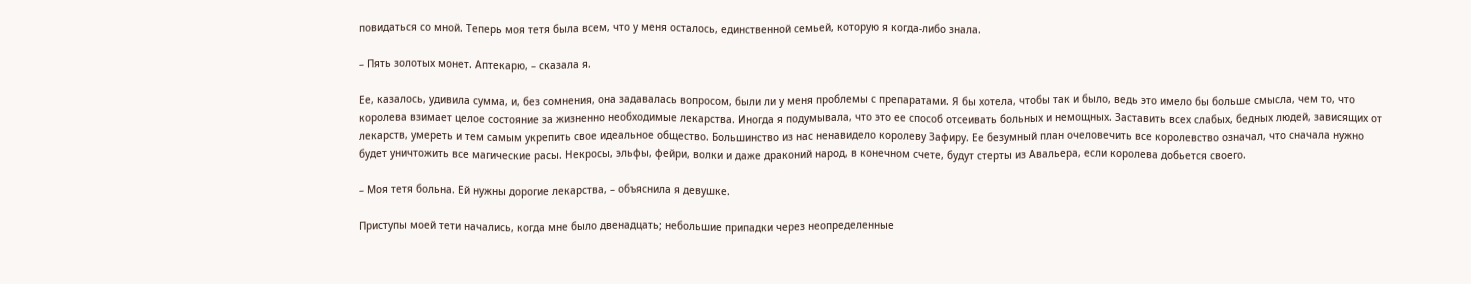повидаться со мной. Теперь моя тетя была всем, что у меня осталось, единственной семьей, которую я когда‑либо знала.

– Пять золотых монет. Аптекарю, – сказала я.

Ее, казалось, удивила сумма, и, без сомнения, она задавалась вопросом, были ли у меня проблемы с препаратами. Я бы хотела, чтобы так и было, ведь это имело бы больше смысла, чем то, что королева взимает целое состояние за жизненно необходимые лекарства. Иногда я подумывала, что это ее способ отсеивать больных и немощных. Заставить всех слабых, бедных людей, зависящих от лекарств, умереть и тем самым укрепить свое идеальное общество. Большинство из нас ненавидело королеву Зафиру. Ее безумный план очеловечить все королевство означал, что сначала нужно будет уничтожить все магические расы. Некросы, эльфы, фейри, волки и даже драконий народ, в конечном счете, будут стерты из Авальера, если королева добьется своего.

– Моя тетя больна. Ей нужны дорогие лекарства, – объяснила я девушке.

Приступы моей тети начались, когда мне было двенадцать; небольшие припадки через неопределенные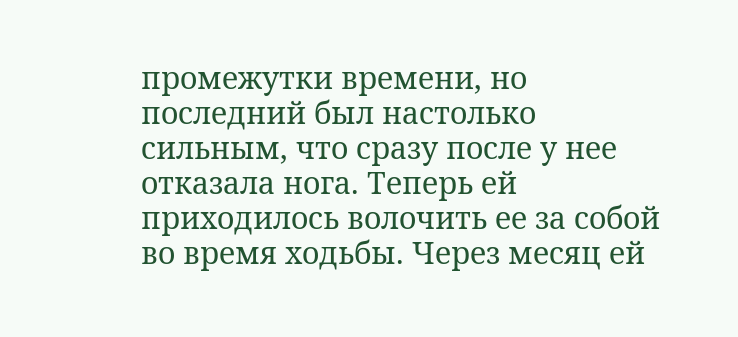промежутки времени, но последний был настолько сильным, что сразу после у нее отказала нога. Теперь ей приходилось волочить ее за собой во время ходьбы. Через месяц ей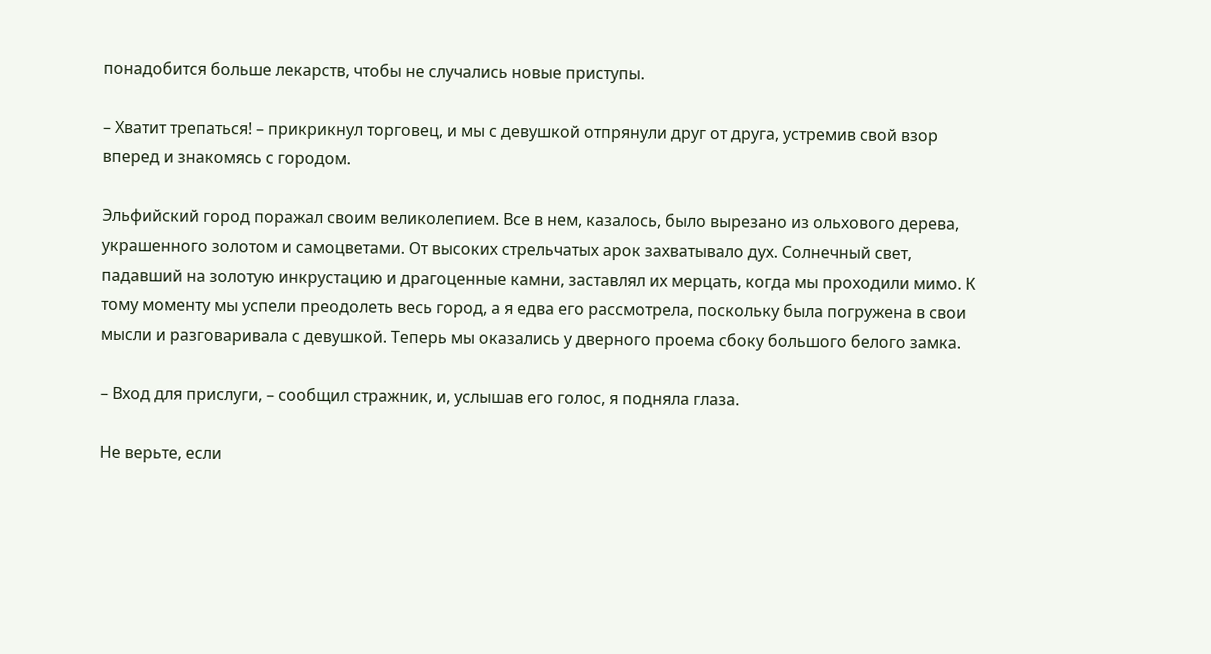понадобится больше лекарств, чтобы не случались новые приступы.

– Хватит трепаться! – прикрикнул торговец, и мы с девушкой отпрянули друг от друга, устремив свой взор вперед и знакомясь с городом.

Эльфийский город поражал своим великолепием. Все в нем, казалось, было вырезано из ольхового дерева, украшенного золотом и самоцветами. От высоких стрельчатых арок захватывало дух. Солнечный свет, падавший на золотую инкрустацию и драгоценные камни, заставлял их мерцать, когда мы проходили мимо. К тому моменту мы успели преодолеть весь город, а я едва его рассмотрела, поскольку была погружена в свои мысли и разговаривала с девушкой. Теперь мы оказались у дверного проема сбоку большого белого замка.

– Вход для прислуги, – сообщил стражник, и, услышав его голос, я подняла глаза.

Не верьте, если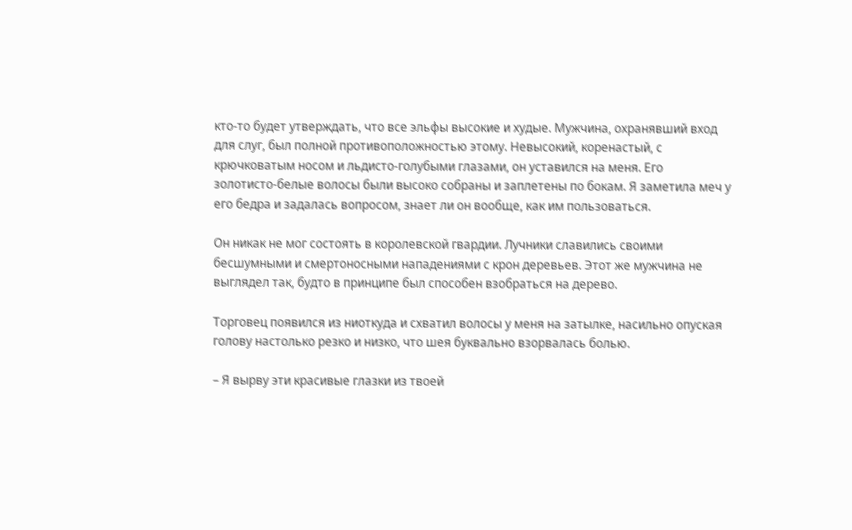кто‑то будет утверждать, что все эльфы высокие и худые. Мужчина, охранявший вход для слуг, был полной противоположностью этому. Невысокий, коренастый, с крючковатым носом и льдисто‑голубыми глазами, он уставился на меня. Его золотисто‑белые волосы были высоко собраны и заплетены по бокам. Я заметила меч у его бедра и задалась вопросом, знает ли он вообще, как им пользоваться.

Он никак не мог состоять в королевской гвардии. Лучники славились своими бесшумными и смертоносными нападениями с крон деревьев. Этот же мужчина не выглядел так, будто в принципе был способен взобраться на дерево.

Торговец появился из ниоткуда и схватил волосы у меня на затылке, насильно опуская голову настолько резко и низко, что шея буквально взорвалась болью.

– Я вырву эти красивые глазки из твоей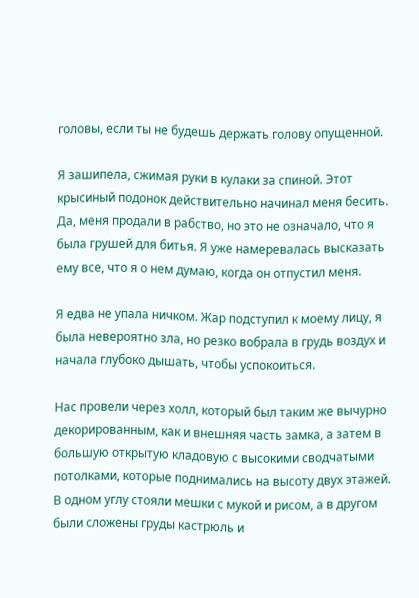головы, если ты не будешь держать голову опущенной.

Я зашипела, сжимая руки в кулаки за спиной. Этот крысиный подонок действительно начинал меня бесить. Да, меня продали в рабство, но это не означало, что я была грушей для битья. Я уже намеревалась высказать ему все, что я о нем думаю, когда он отпустил меня.

Я едва не упала ничком. Жар подступил к моему лицу, я была невероятно зла, но резко вобрала в грудь воздух и начала глубоко дышать, чтобы успокоиться.

Нас провели через холл, который был таким же вычурно декорированным, как и внешняя часть замка, а затем в большую открытую кладовую с высокими сводчатыми потолками, которые поднимались на высоту двух этажей. В одном углу стояли мешки с мукой и рисом, а в другом были сложены груды кастрюль и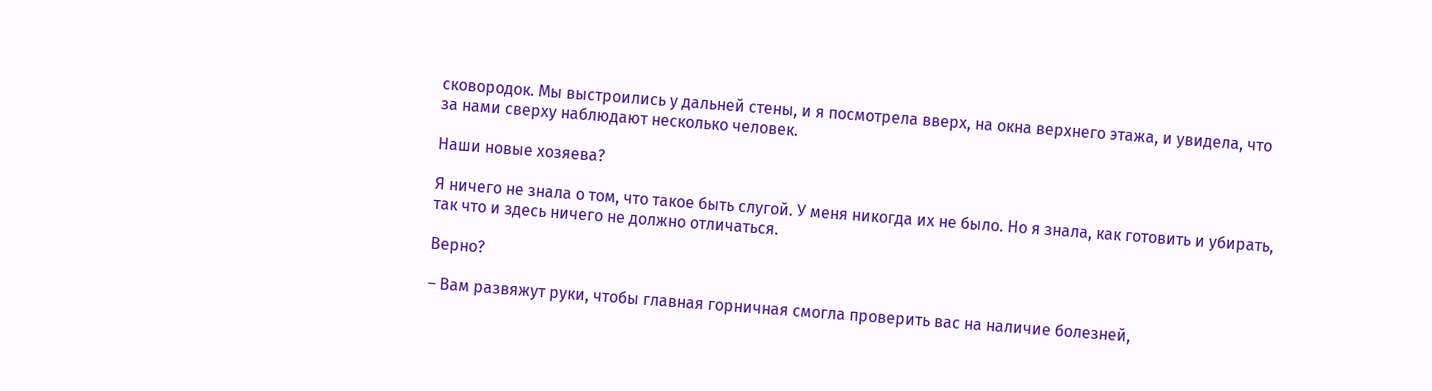сковородок. Мы выстроились у дальней стены, и я посмотрела вверх, на окна верхнего этажа, и увидела, что за нами сверху наблюдают несколько человек.

Наши новые хозяева?

Я ничего не знала о том, что такое быть слугой. У меня никогда их не было. Но я знала, как готовить и убирать, так что и здесь ничего не должно отличаться.

Верно?

– Вам развяжут руки, чтобы главная горничная смогла проверить вас на наличие болезней,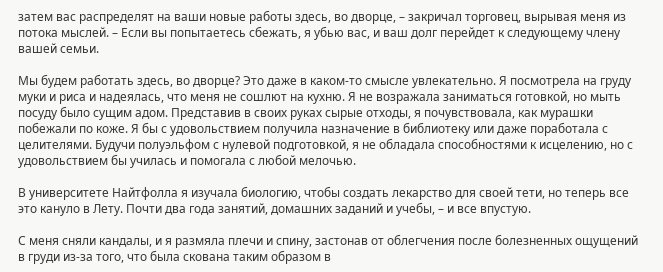затем вас распределят на ваши новые работы здесь, во дворце, – закричал торговец, вырывая меня из потока мыслей. – Если вы попытаетесь сбежать, я убью вас, и ваш долг перейдет к следующему члену вашей семьи.

Мы будем работать здесь, во дворце? Это даже в каком‑то смысле увлекательно. Я посмотрела на груду муки и риса и надеялась, что меня не сошлют на кухню. Я не возражала заниматься готовкой, но мыть посуду было сущим адом. Представив в своих руках сырые отходы, я почувствовала, как мурашки побежали по коже. Я бы с удовольствием получила назначение в библиотеку или даже поработала с целителями. Будучи полуэльфом с нулевой подготовкой, я не обладала способностями к исцелению, но с удовольствием бы училась и помогала с любой мелочью.

В университете Найтфолла я изучала биологию, чтобы создать лекарство для своей тети, но теперь все это кануло в Лету. Почти два года занятий, домашних заданий и учебы, – и все впустую.

С меня сняли кандалы, и я размяла плечи и спину, застонав от облегчения после болезненных ощущений в груди из‑за того, что была скована таким образом в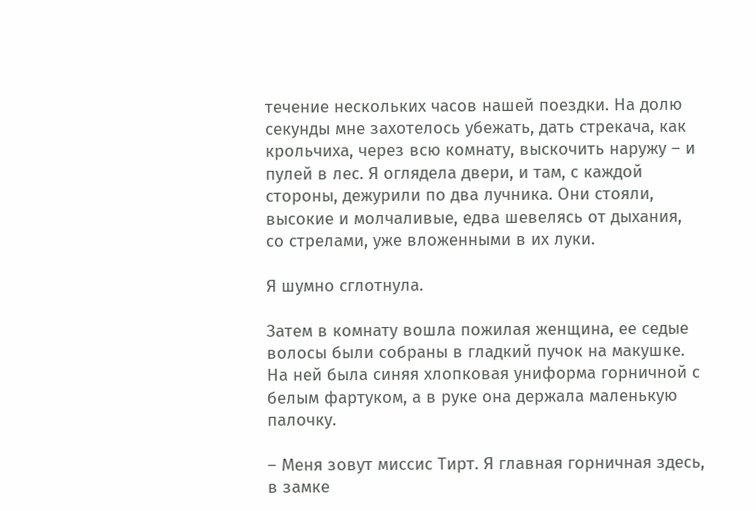течение нескольких часов нашей поездки. На долю секунды мне захотелось убежать, дать стрекача, как крольчиха, через всю комнату, выскочить наружу – и пулей в лес. Я оглядела двери, и там, с каждой стороны, дежурили по два лучника. Они стояли, высокие и молчаливые, едва шевелясь от дыхания, со стрелами, уже вложенными в их луки.

Я шумно сглотнула.

Затем в комнату вошла пожилая женщина, ее седые волосы были собраны в гладкий пучок на макушке. На ней была синяя хлопковая униформа горничной с белым фартуком, а в руке она держала маленькую палочку.

– Меня зовут миссис Тирт. Я главная горничная здесь, в замке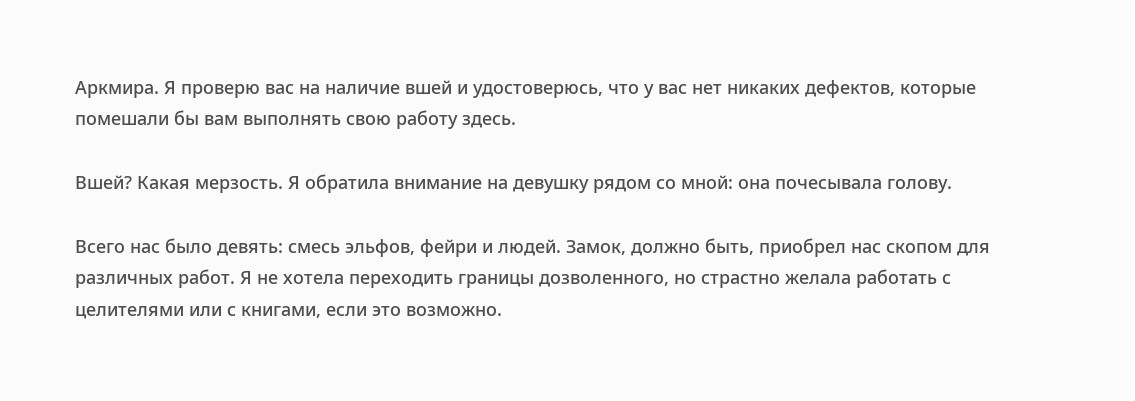Аркмира. Я проверю вас на наличие вшей и удостоверюсь, что у вас нет никаких дефектов, которые помешали бы вам выполнять свою работу здесь.

Вшей? Какая мерзость. Я обратила внимание на девушку рядом со мной: она почесывала голову.

Всего нас было девять: смесь эльфов, фейри и людей. Замок, должно быть, приобрел нас скопом для различных работ. Я не хотела переходить границы дозволенного, но страстно желала работать с целителями или с книгами, если это возможно.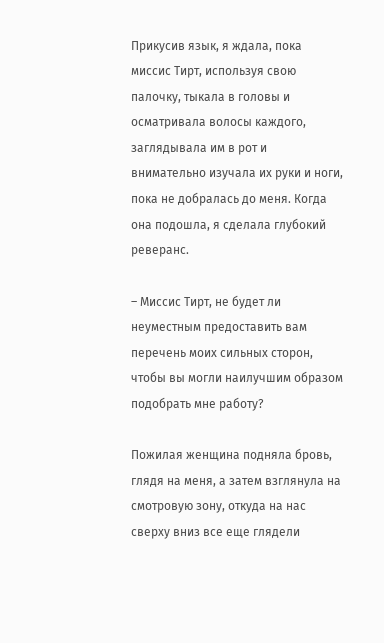Прикусив язык, я ждала, пока миссис Тирт, используя свою палочку, тыкала в головы и осматривала волосы каждого, заглядывала им в рот и внимательно изучала их руки и ноги, пока не добралась до меня. Когда она подошла, я сделала глубокий реверанс.

– Миссис Тирт, не будет ли неуместным предоставить вам перечень моих сильных сторон, чтобы вы могли наилучшим образом подобрать мне работу?

Пожилая женщина подняла бровь, глядя на меня, а затем взглянула на смотровую зону, откуда на нас сверху вниз все еще глядели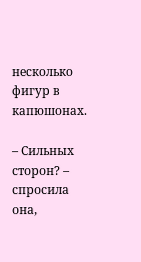несколько фигур в капюшонах.

– Сильных сторон? – спросила она,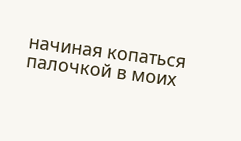начиная копаться палочкой в моих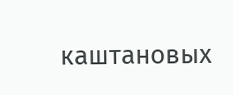каштановых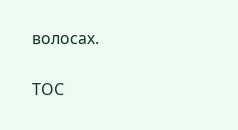волосах.

TOC